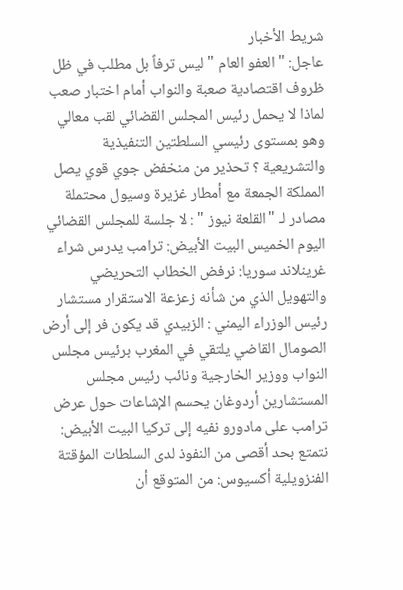شريط الأخبار
عاجل: "العفو العام " ليس ترفاً بل مطلب في ظل ظروف اقتصادية صعبة والنواب أمام اختبار صعب لماذا لا يحمل رئيس المجلس القضائي لقب معالي وهو بمستوى رئيسي السلطتين التنفيذية والتشريعية ؟ تحذير من منخفض جوي قوي يصل المملكة الجمعة مع أمطار غزيرة وسيول محتملة مصادر لـ "القلعة نيوز " : لا جلسة للمجلس القضائي اليوم الخميس البيت الأبيض: ترامب يدرس شراء غرينلاند سوريا: نرفض الخطاب التحريضي والتهويل الذي من شأنه زعزعة الاستقرار مستشار رئيس الوزراء اليمني : الزبيدي قد يكون فر إلى أرض الصومال القاضي يلتقي في المغرب برئيس مجلس النواب ووزير الخارجية ونائب رئيس مجلس المستشارين أردوغان يحسم الإشاعات حول عرض ترامب على مادورو نفيه إلى تركيا البيت الأبيض: نتمتع بحد أقصى من النفوذ لدى السلطات المؤقتة الفنزويلية أكسيوس: من المتوقع أن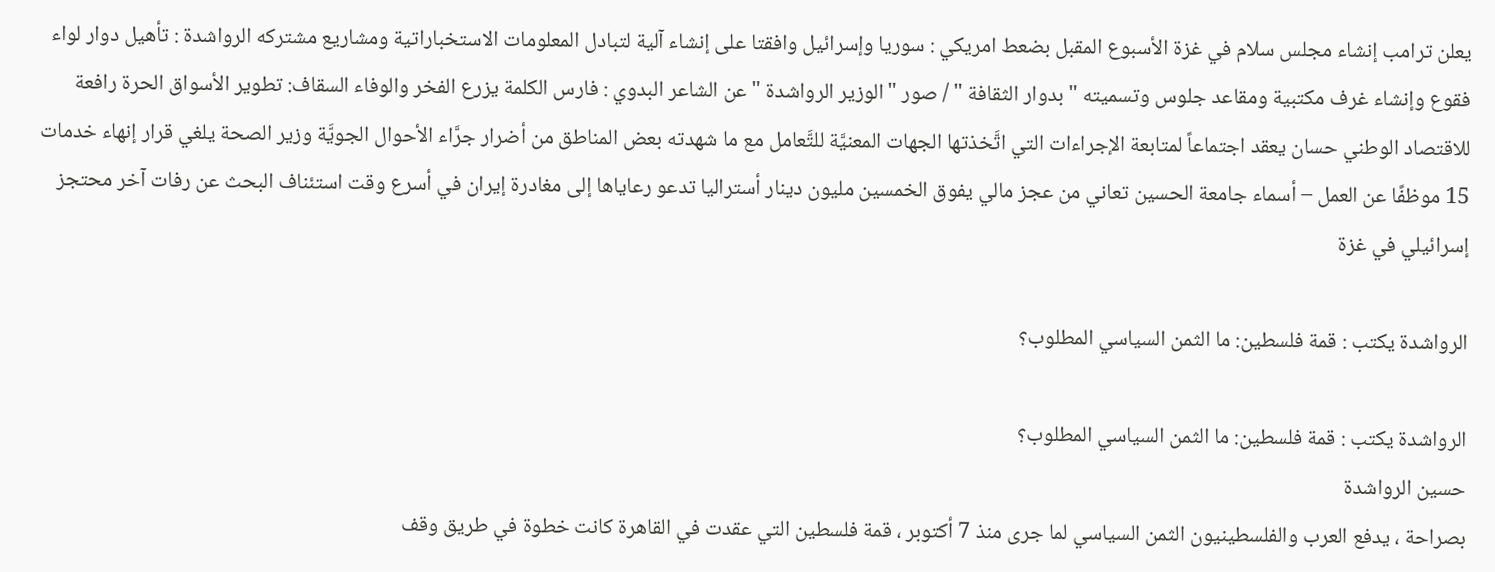يعلن ترامب إنشاء مجلس سلام في غزة الأسبوع المقبل بضعط امريكي : سوريا وإسرائيل وافقتا على إنشاء آلية لتبادل المعلومات الاستخباراتية ومشاريع مشتركه الرواشدة : تأهيل دوار لواء فقوع وإنشاء غرف مكتبية ومقاعد جلوس وتسميته " بدوار الثقافة " / صور "الوزير الرواشدة " عن الشاعر البدوي : فارس الكلمة يزرع الفخر والوفاء السقاف: تطوير الأسواق الحرة رافعة للاقتصاد الوطني حسان يعقد اجتماعاً لمتابعة الإجراءات التي اتَّخذتها الجهات المعنيَّة للتَّعامل مع ما شهدته بعض المناطق من أضرار جرَّاء الأحوال الجويَّة وزير الصحة يلغي قرار إنهاء خدمات 15 موظفًا عن العمل – أسماء جامعة الحسين تعاني من عجز مالي يفوق الخمسين مليون دينار أستراليا تدعو رعاياها إلى مغادرة إيران في أسرع وقت استئناف البحث عن رفات آخر محتجز إسرائيلي في غزة

الرواشدة يكتب : قمة فلسطين: ما الثمن السياسي المطلوب؟

الرواشدة يكتب : قمة فلسطين: ما الثمن السياسي المطلوب؟
حسين الرواشدة
بصراحة ، يدفع العرب والفلسطينيون الثمن السياسي لما جرى منذ 7 أكتوبر ، قمة فلسطين التي عقدت في القاهرة كانت خطوة في طريق وقف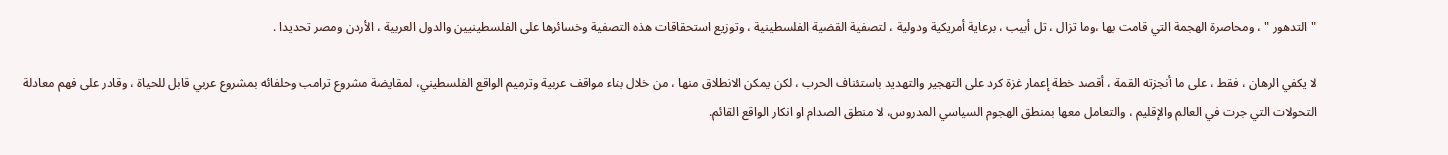"التدهور " ، ومحاصرة الهجمة التي قامت بها ،وما تزال ، تل أبيب ، برعاية أمريكية ودولية ، لتصفية القضية الفلسطينية ، وتوزيع استحقاقات هذه التصفية وخسائرها على الفلسطينيين والدول العربية ، الأردن ومصر تحديدا .

لا يكفي الرهان ، فقط ، على ما أنجزته القمة ، أقصد خطة إعمار غزة كرد على التهجير والتهديد باستئناف الحرب ، لكن يمكن الانطلاق منها ، من خلال بناء مواقف عربية وترميم الواقع الفلسطيني، لمقايضة مشروع ترامب وحلفائه بمشروع عربي قابل للحياة ، وقادر على فهم معادلة التحولات التي جرت في العالم والإقليم ، والتعامل معها بمنطق الهجوم السياسي المدروس، لا منطق الصدام او انكار الواقع القائم.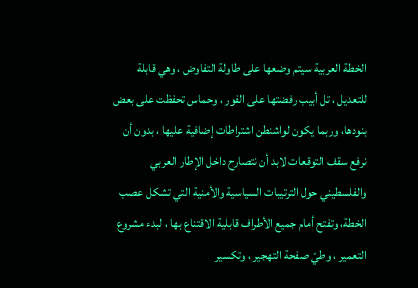الخطة العربية سيتم وضعها على طاولة التفاوض ، وهي قابلة للتعديل ، تل أبيب رفضتها على الفور ، وحماس تحفظت على بعض بنودها، وربما يكون لواشنطن اشتراطات إضافية عليها ، بدون أن نرفع سقف التوقعات لابد أن نتصارح داخل الإطار العربي والفلسطيني حول الترتيبات السياسية والأمنية التي تشكل عصب الخطة، وتفتح أمام جميع الأطراف قابلية الاقتناع بها ، لبدء مشروع التعمير ، وطيّ صفحة التهجير ، وتكسير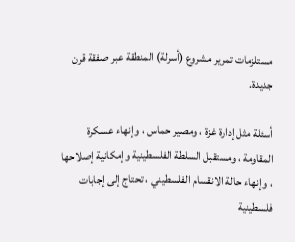مستلزمات تمرير مشروع (أسرلة) المنطقة عبر صفقة قرن جديدة.

أسئلة مثل إدارة غزة ، ومصير حماس ، وإنهاء عسكرة المقاومة ، ومستقبل السلطة الفلسطينية وإمكانية إصلاحها ، وإنهاء حالة الانقسام الفلسطيني ، تحتاج إلى إجابات فلسطينية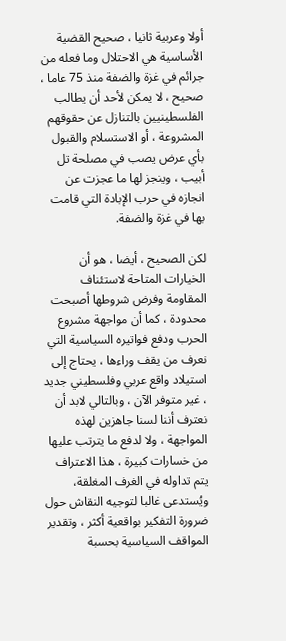أولا وعربية ثانيا ، صحيح القضية الأساسية هي الاحتلال وما فعله من جرائم في غزة والضفة منذ 75 عاما ، صحيح ، لا يمكن لأحد أن يطالب الفلسطينيين بالتنازل عن حقوقهم المشروعة ، أو الاستسلام والقبول بأي عرض يصب في مصلحة تل أبيب ، وينجز لها ما عجزت عن انجازه في حرب الإبادة التي قامت بها في غزة والضفة.

لكن الصحيح ، أيضا ، هو أن الخيارات المتاحة لاستئناف المقاومة وفرض شروطها أصبحت محدودة ، كما أن مواجهة مشروع الحرب ودفع فواتيره السياسية التي نعرف من يقف وراءها ، يحتاج إلى استيلاد واقع عربي وفلسطيني جديد ، غير متوفر الآن ، وبالتالي لابد أن نعترف أننا لسنا جاهزين لهذه المواجهة ، ولا لدفع ما يترتب عليها من خسارات كبيرة ، هذا الاعتراف يتم تداوله في الغرف المغلقة، ويُستدعى غالبا لتوجيه النقاش حول ضرورة التفكير بواقعية أكثر ، وتقدير المواقف السياسية بحسبة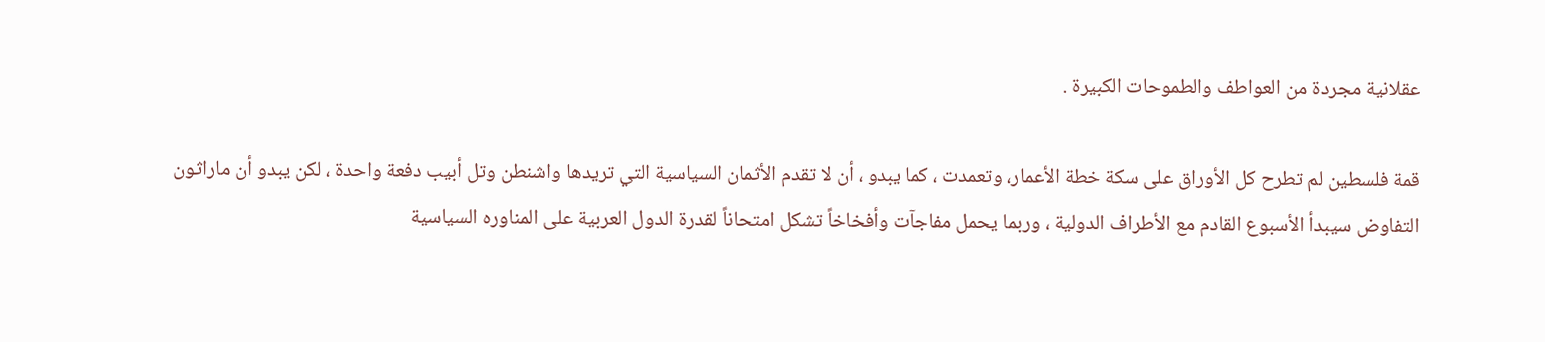عقلانية مجردة من العواطف والطموحات الكبيرة .

قمة فلسطين لم تطرح كل الأوراق على سكة خطة الأعمار، وتعمدت ، كما يبدو ، أن لا تقدم الأثمان السياسية التي تريدها واشنطن وتل أبيب دفعة واحدة ، لكن يبدو أن ماراثون التفاوض سيبدأ الأسبوع القادم مع الأطراف الدولية ، وربما يحمل مفاجآت وأفخاخاً تشكل امتحاناً لقدرة الدول العربية على المناوره السياسية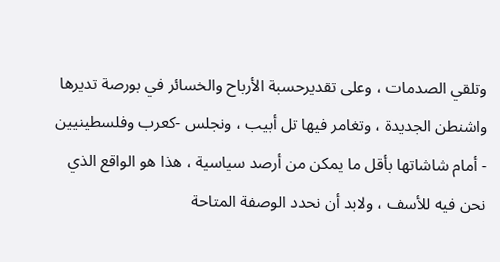وتلقي الصدمات ، وعلى تقديرحسبة الأرباح والخسائر في بورصة تديرها واشنطن الجديدة ، وتغامر فيها تل أبيب ، ونجلس -كعرب وفلسطينيين - أمام شاشاتها بأقل ما يمكن من أرصد سياسية ، هذا هو الواقع الذي نحن فيه للأسف ، ولابد أن نحدد الوصفة المتاحة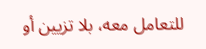للتعامل معه، بلا تزيين أو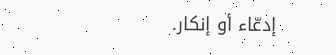إدعّاء أو إنكار.